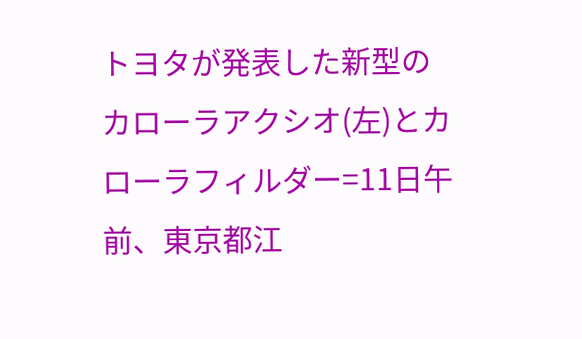トヨタが発表した新型のカローラアクシオ(左)とカローラフィルダー=11日午前、東京都江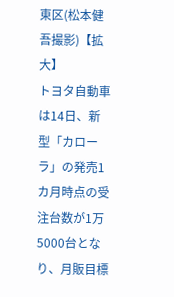東区(松本健吾撮影)【拡大】
トヨタ自動車は14日、新型「カローラ」の発売1カ月時点の受注台数が1万5000台となり、月販目標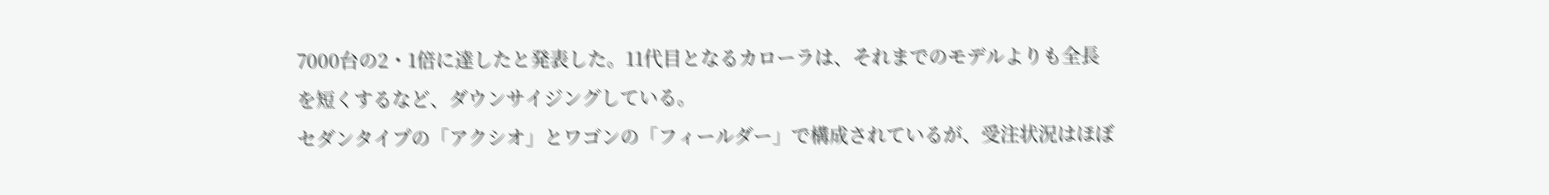7000台の2・1倍に達したと発表した。11代目となるカローラは、それまでのモデルよりも全長を短くするなど、ダウンサイジングしている。
セダンタイプの「アクシオ」とワゴンの「フィールダー」で構成されているが、受注状況はほぼ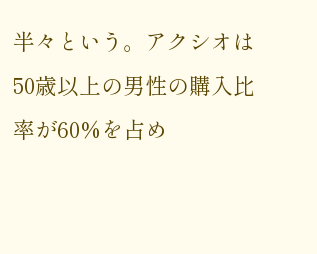半々という。アクシオは50歳以上の男性の購入比率が60%を占め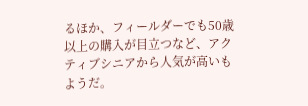るほか、フィールダーでも50歳以上の購入が目立つなど、アクティブシニアから人気が高いもようだ。